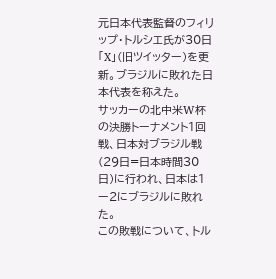元日本代表監督のフィリップ・トルシエ氏が30日「X」(旧ツイッター)を更新。ブラジルに敗れた日本代表を称えた。
サッカーの北中米W杯の決勝トーナメント1回戦、日本対ブラジル戦(29日=日本時間30日)に行われ、日本は1ー2にブラジルに敗れた。
この敗戦について、トル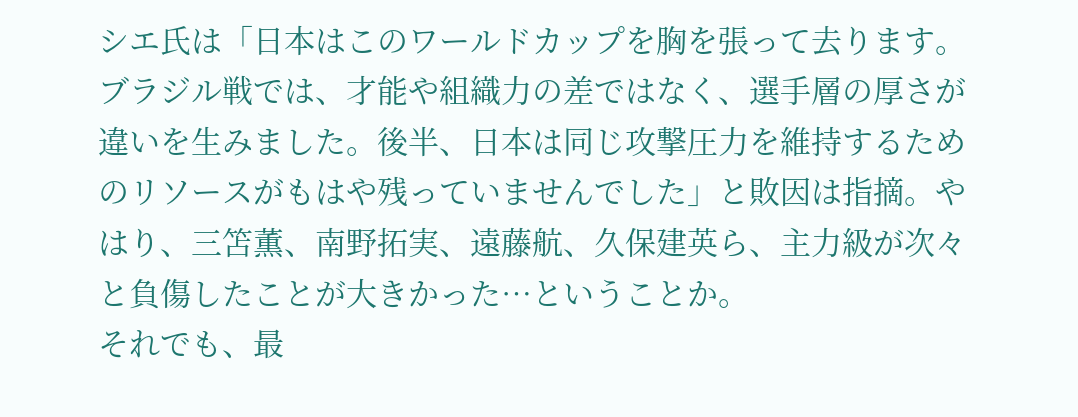シエ氏は「日本はこのワールドカップを胸を張って去ります。ブラジル戦では、才能や組織力の差ではなく、選手層の厚さが違いを生みました。後半、日本は同じ攻撃圧力を維持するためのリソースがもはや残っていませんでした」と敗因は指摘。やはり、三笘薫、南野拓実、遠藤航、久保建英ら、主力級が次々と負傷したことが大きかった…ということか。
それでも、最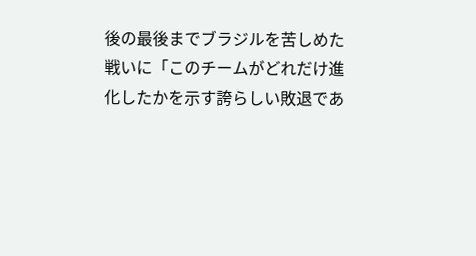後の最後までブラジルを苦しめた戦いに「このチームがどれだけ進化したかを示す誇らしい敗退であ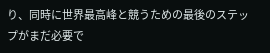り、同時に世界最高峰と競うための最後のステップがまだ必要で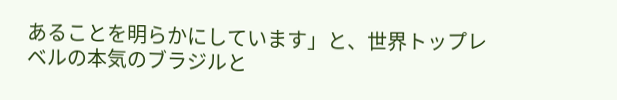あることを明らかにしています」と、世界トップレベルの本気のブラジルと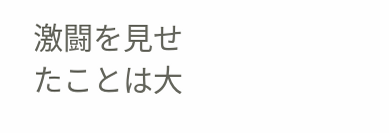激闘を見せたことは大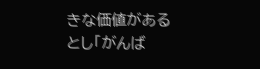きな価値があるとし「がんば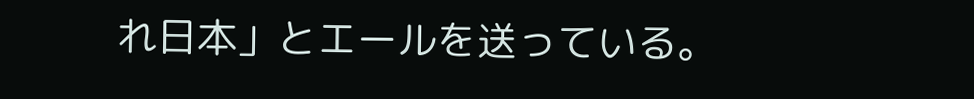れ日本」とエールを送っている。